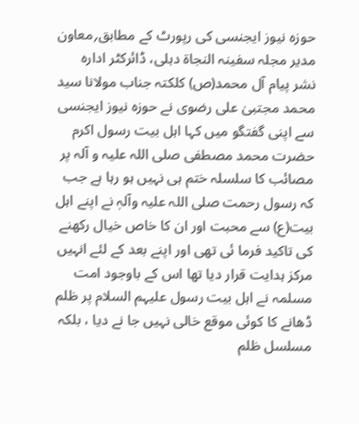حوزہ نیوز ایجنسی کی رپورٹ کے مطابق؍معاون مدیر مجلہ سفینہ النجاة دہلی، ڈائرکٹر ادارہ نشر پیام آل محمد(ص) کلکتہ جناب مولانا سید محمد مجتبیٰ علی رضوی نے حوزہ نیوز ایجنسی سے اپنی گفتگو میں کہا اہل بیت رسول اکرم حضرت محمد مصطفی صلی اللہ علیہ و آلہ پر مصائب کا سلسلہ ختم ہی نہیں ہو رہا ہے جب کہ رسول رحمت صلی اللہ علیہ وآلہٖ نے اپنے اہل بیت(ع) سے محبت اور ان کا خاص خیال رکھنے کی تاکید فرما ئی تھی اور اپنے بعد کے لئے انہیں مرکز ہدایت قرار دیا تھا اس کے باوجود امت مسلمہ نے اہل بیت رسول علیہم السلام پر ظلم ڈھانے کا کوئی موقع خالی نہیں جا نے دیا ، بلکہ مسلسل ظلم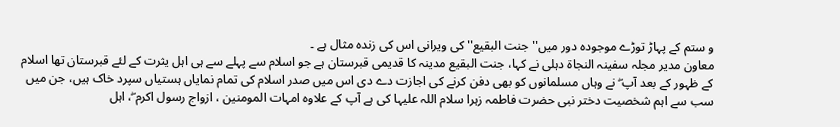و ستم کے پہاڑ توڑے موجودہ دور میں'' جنت البقیع'' کی ویرانی اس کی زندہ مثال ہے ۔
معاون مدیر مجلہ سفینہ النجاة دہلی نے کہا، جنت البقیع مدینہ کا قدیمی قبرستان ہے جو اسلام سے پہلے سے ہی اہل یثرت کے لئے قبرستان تھا اسلام کے ظہور کے بعد آپ ۖ نے وہاں مسلمانوں کو بھی دفن کرنے کی اجازت دے دی اس میں صدر اسلام کی تمام نمایاں ہستیاں سپرد خاک ہیں، جن میں سب سے اہم شخصیت دختر نبی حضرت فاطمہ زہرا سلام اللہ علیہا کی ہے آپ کے علاوہ امہات المومنین ، ازواج رسول اکرم ۖ، اہل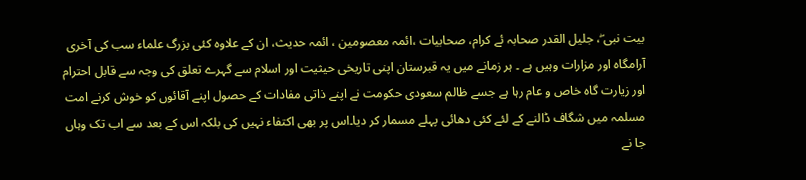بیت نبی ۖ، جلیل القدر صحابہ ئے کرام، صحابیات ،ائمہ معصومین ، ائمہ حدیث، ان کے علاوہ کئی بزرگ علماء سب کی آخری آرامگاہ اور مزارات وہیں ہے ۔ ہر زمانے میں یہ قبرستان اپنی تاریخی حیثیت اور اسلام سے گہرے تعلق کی وجہ سے قابل احترام اور زیارت گاہ خاص و عام رہا ہے جسے ظالم سعودی حکومت نے اپنے ذاتی مفادات کے حصول اپنے آقائوں کو خوش کرنے امت مسلمہ میں شگاف ڈالنے کے لئے کئی دھائی پہلے مسمار کر دیا۔اس پر بھی اکتفاء نہیں کی بلکہ اس کے بعد سے اب تک وہاں جا نے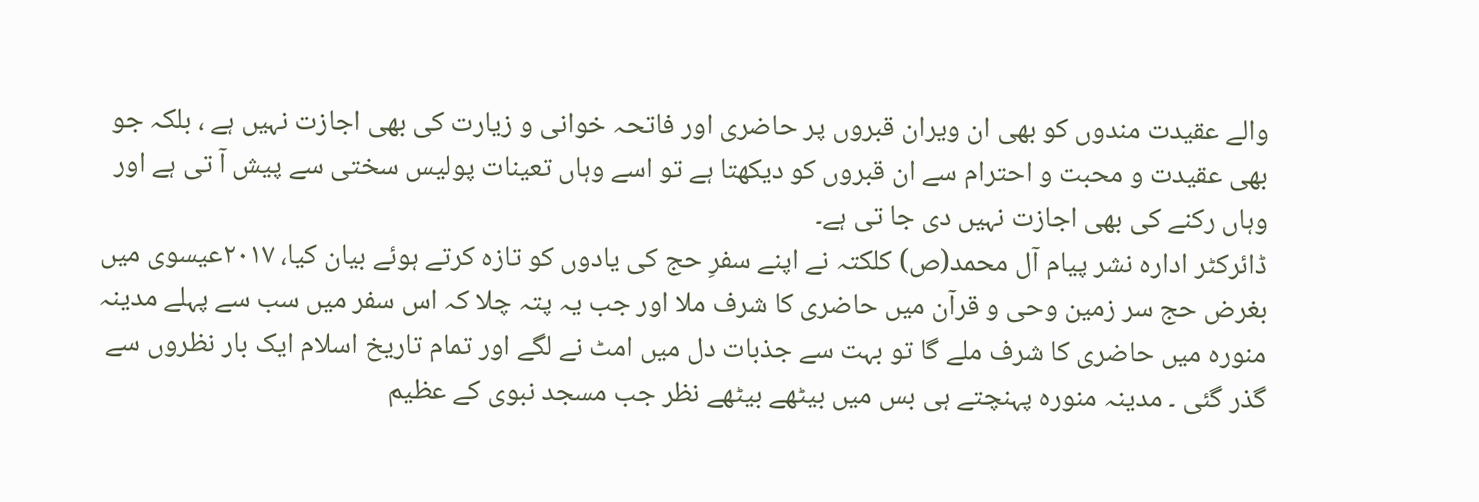والے عقیدت مندوں کو بھی ان ویران قبروں پر حاضری اور فاتحہ خوانی و زیارت کی بھی اجازت نہیں ہے ، بلکہ جو بھی عقیدت و محبت و احترام سے ان قبروں کو دیکھتا ہے تو اسے وہاں تعینات پولیس سختی سے پیش آ تی ہے اور وہاں رکنے کی بھی اجازت نہیں دی جا تی ہے۔
ڈائرکٹر ادارہ نشر پیام آل محمد(ص) کلکتہ نے اپنے سفرِ حج کی یادوں کو تازہ کرتے ہوئے بیان کیا، ۲۰۱۷عیسوی میں بغرض حج سر زمین وحی و قرآن میں حاضری کا شرف ملا اور جب یہ پتہ چلا کہ اس سفر میں سب سے پہلے مدینہ منورہ میں حاضری کا شرف ملے گا تو بہت سے جذبات دل میں امٹ نے لگے اور تمام تاریخ اسلام ایک بار نظروں سے گذر گئی ۔ مدینہ منورہ پہنچتے ہی بس میں بیٹھے بیٹھے نظر جب مسجد نبوی کے عظیم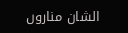الشان مناروں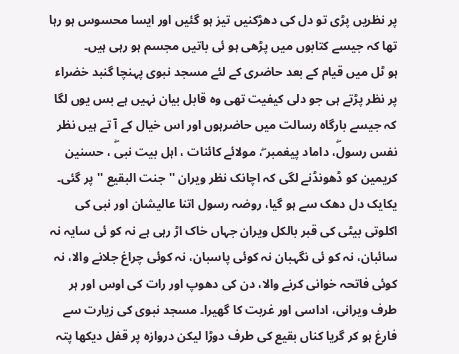پر نظریں پڑی تو دل کی دھڑکنیں تیز ہو گئیں اور ایسا محسوس ہو رہا تھا کہ جیسے کتابوں میں پڑھی ہو ئی باتیں مجسم ہو رہی ہیں۔
ہو ٹل میں قیام کے بعد حاضری کے لئے مسجد نبوی پہنچا گنبد خضراء پر نظر پڑتے ہی جو دلی کیفیت تھی وہ قابل بیان نہیں ہے بس یوں لگا کہ جیسے بارگاہ رسالت میں حاضرہوں اور اس خیال کے آ تے ہیں نظر نفس رسولۖ، داماد پیغمبر ۖ، مولائے کائنات ، اہل بیت نبیۖ ، حسنین کریمین کو ڈھونڈنے لگی کہ اچانک نظر ویران ''جنت البقیع ''پر گئی۔ یکایک دل دھک سے ہو گیا، روضہ رسول اتنا عالیشان اور نبی کی اکلوتی بیٹی کی قبر بالکل ویران جہاں خاک اڑ رہی ہے نہ کو ئی سایہ نہ سائبان، نہ کو ئی نگہبان نہ کوئی پاسبان، نہ کوئی چراغ جلانے والا، نہ کوئی فاتحہ خوانی کرنے والا، دن کی دھوپ اور رات کی اوس اور ہر طرف ویرانی، اداسی اور غربت کا گھیرا۔ مسجد نبوی کی زیارت سے فارغ ہو کر گریا کناں بقیع کی طرف دوڑا لیکن دروازہ پر قفل دیکھا پتہ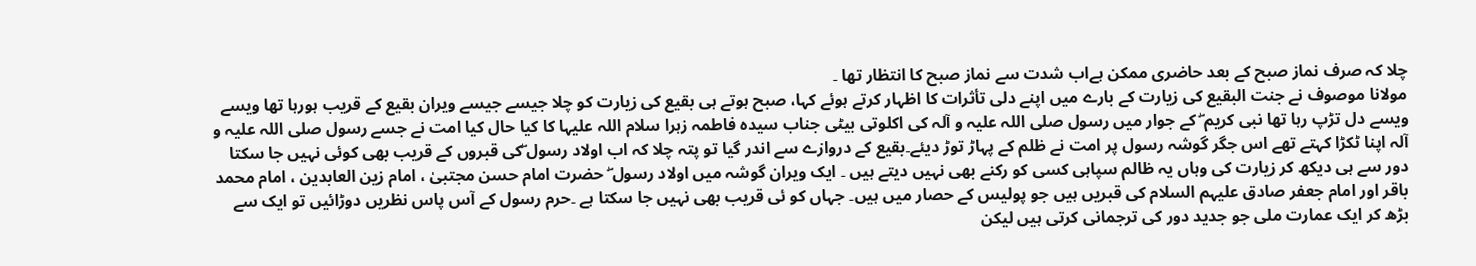چلا کہ صرف نماز صبح کے بعد حاضری ممکن ہےاب شدت سے نماز صبح کا انتظار تھا ۔
مولانا موصوف نے جنت البقیع کی زیارت کے بارے میں اپنے دلی تأثرات کا اظہار کرتے ہوئے کہا، صبح ہوتے ہی بقیع کی زیارت کو چلا جیسے جیسے ویران بقیع کے قریب ہورہا تھا ویسے ویسے دل تڑپ رہا تھا نبی کریم ۖ کے جوار میں رسول صلی اللہ علیہ و آلہ کی اکلوتی بیٹی جناب سیدہ فاطمہ زہرا سلام اللہ علیہا کا کیا حال کیا امت نے جسے رسول صلی اللہ علیہ و آلہ اپنا ٹکڑا کہتے تھے اس جگر گوشہ رسول پر امت نے ظلم کے پہاڑ توڑ دیئے۔بقیع کے دروازے سے اندر گیا تو پتہ چلا کہ اب اولاد رسول ۖکی قبروں کے قریب بھی کوئی نہیں جا سکتا دور سے ہی دیکھ کر زیارت کی وہاں یہ ظالم سپاہی کسی کو رکنے بھی نہیں دیتے ہیں ۔ ایک ویران گوشہ میں اولاد رسول ۖ حضرت امام حسن مجتبیٰ ، امام زین العابدین ، امام محمد باقر اور امام جعفر صادق علیہم السلام کی قبریں ہیں جو پولیس کے حصار میں ہیں۔ جہاں کو ئی قریب بھی نہیں جا سکتا ہے ۔حرم رسول کے آس پاس نظریں دوڑائیں تو ایک سے بڑھ کر ایک عمارت ملی جو جدید دور کی ترجمانی کرتی ہیں لیکن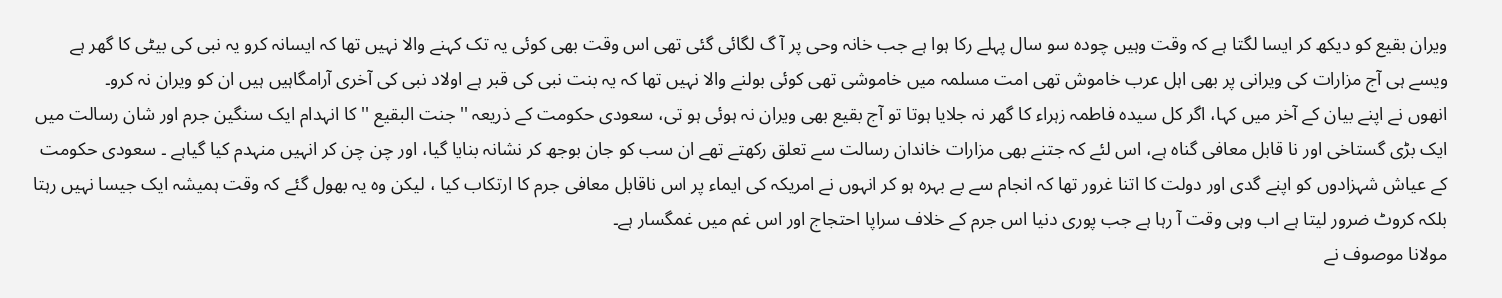ویران بقیع کو دیکھ کر ایسا لگتا ہے کہ وقت وہیں چودہ سو سال پہلے رکا ہوا ہے جب خانہ وحی پر آ گ لگائی گئی تھی اس وقت بھی کوئی یہ تک کہنے والا نہیں تھا کہ ایسانہ کرو یہ نبی کی بیٹی کا گھر ہے ویسے ہی آج مزارات کی ویرانی پر بھی اہل عرب خاموش تھی امت مسلمہ میں خاموشی تھی کوئی بولنے والا نہیں تھا کہ یہ بنت نبی کی قبر ہے اولاد نبی کی آخری آرامگاہیں ہیں ان کو ویران نہ کرو۔
انھوں نے اپنے بیان کے آخر میں کہا، اگر کل سیدہ فاطمہ زہراء کا گھر نہ جلایا ہوتا تو آج بقیع بھی ویران نہ ہوئی ہو تی، سعودی حکومت کے ذریعہ ''جنت البقیع '' کا انہدام ایک سنگین جرم اور شان رسالت میں ایک بڑی گستاخی اور نا قابل معافی گناہ ہے، اس لئے کہ جتنے بھی مزارات خاندان رسالت سے تعلق رکھتے تھے ان سب کو جان بوجھ کر نشانہ بنایا گیا، اور چن چن کر انہیں منہدم کیا گیاہے ۔ سعودی حکومت کے عیاش شہزادوں کو اپنے گدی اور دولت کا اتنا غرور تھا کہ انجام سے بے بہرہ ہو کر انہوں نے امریکہ کی ایماء پر اس ناقابل معافی جرم کا ارتکاب کیا ، لیکن وہ یہ بھول گئے کہ وقت ہمیشہ ایک جیسا نہیں رہتا بلکہ کروٹ ضرور لیتا ہے اب وہی وقت آ رہا ہے جب پوری دنیا اس جرم کے خلاف سراپا احتجاج اور اس غم میں غمگسار ہے۔
مولانا موصوف نے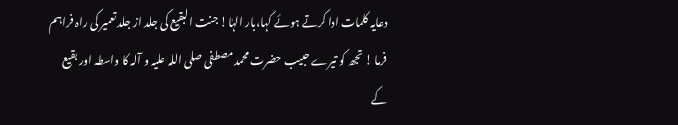دعایہ کلمات ادا کرتے ہوئے کہا،بار الہٰا! جنت البقیع کی جلد از جلد تعمیر کی راہ فراہم فرما ! تجھ کو تیرے حبیب حضرت محمد مصطفی صلی اللہ علیہ و آلہ کا واسطہ اور بقیع کے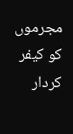مجرموں کو کیفر کردار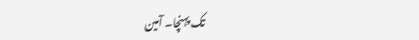تک پہنچا۔ آمین